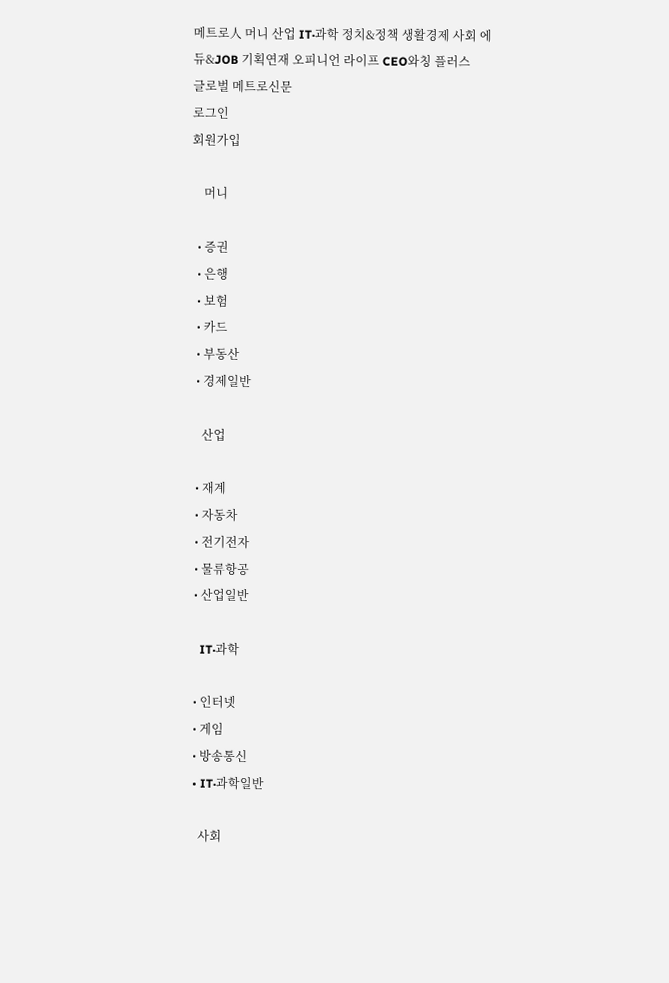메트로人 머니 산업 IT·과학 정치&정책 생활경제 사회 에듀&JOB 기획연재 오피니언 라이프 CEO와칭 플러스
글로벌 메트로신문
로그인
회원가입

    머니

  • 증권
  • 은행
  • 보험
  • 카드
  • 부동산
  • 경제일반

    산업

  • 재계
  • 자동차
  • 전기전자
  • 물류항공
  • 산업일반

    IT·과학

  • 인터넷
  • 게임
  • 방송통신
  • IT·과학일반

    사회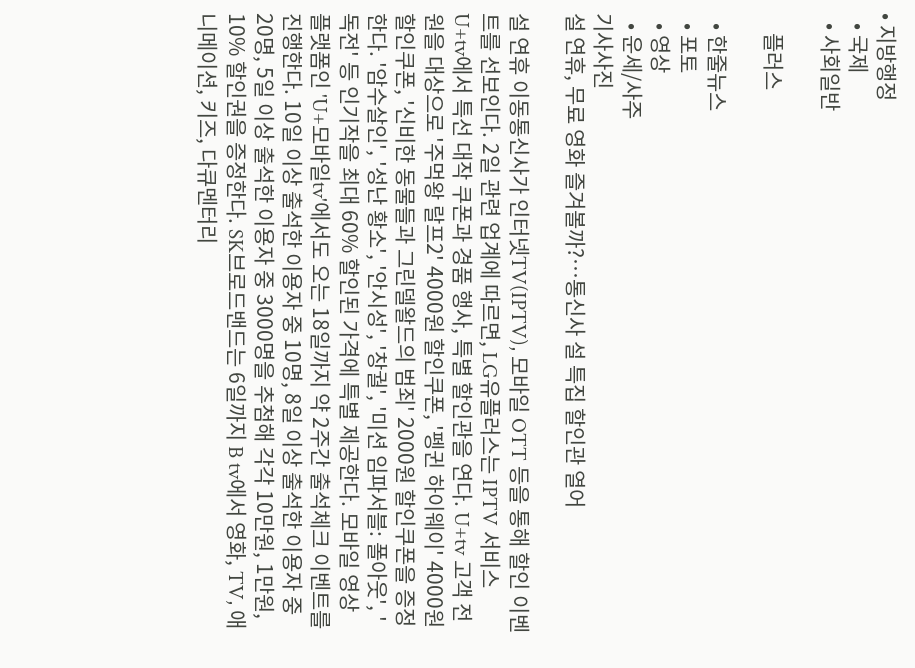• 지방행정
  • 국제
  • 사회일반

    플러스

  • 한줄뉴스
  • 포토
  • 영상
  • 운세/사주
기사사진
설 연휴, 무료 영화 즐겨볼까?…통신사 설 특집 할인관 열어

설 연휴 이동통신사가 인터넷TV(IPTV), 모바일 OTT 등을 통해 할인 이벤트를 선보인다. 2일 관련 업계에 따르면, LG유플러스는 IPTV 서비스 U+tv에서 특선 대작 쿠폰과 경품 행사, 특별 할인관을 연다. U+tv 고객 전원을 대상으로 '주먹왕 랄프2' 4000원 할인쿠폰, '펭귄 하이웨이' 4000원 할인쿠폰, '신비한 동물들과 그린델왈드의 범죄' 2000원 할인쿠폰을 증정한다. '암수살인', '성난 황소', '안시성', '창궐', '미션 임파서블: 폴아웃', '독전' 등 인기작을 최대 60% 할인된 가격에 특별 제공한다. 모바일 영상 플랫폼인 'U+모바일tv'에서도 오는 18일까지 약 2주간 출석체크 이벤트를 진행한다. 10일 이상 출석한 이용자 중 10명, 8일 이상 출석한 이용자 중 20명, 5일 이상 출석한 이용자 중 3000명을 추첨해 각각 10만원, 1만원, 10% 할인권을 증정한다. SK브로드밴드는 6일까지 B tv에서 영화, TV, 애니메이션, 키즈, 다큐멘터리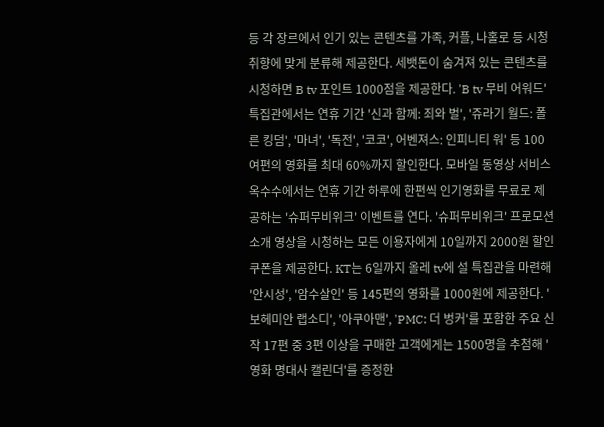등 각 장르에서 인기 있는 콘텐츠를 가족, 커플, 나홀로 등 시청 취향에 맞게 분류해 제공한다. 세뱃돈이 숨겨져 있는 콘텐츠를 시청하면 B tv 포인트 1000점을 제공한다. 'B tv 무비 어워드' 특집관에서는 연휴 기간 '신과 함께: 죄와 벌', '쥬라기 월드: 폴른 킹덤', '마녀', '독전', '코코', 어벤져스: 인피니티 워' 등 100여편의 영화를 최대 60%까지 할인한다. 모바일 동영상 서비스 옥수수에서는 연휴 기간 하루에 한편씩 인기영화를 무료로 제공하는 '슈퍼무비위크' 이벤트를 연다. '슈퍼무비위크' 프로모션 소개 영상을 시청하는 모든 이용자에게 10일까지 2000원 할인쿠폰을 제공한다. KT는 6일까지 올레 tv에 설 특집관을 마련해 '안시성', '암수살인' 등 145편의 영화를 1000원에 제공한다. '보헤미안 랩소디', '아쿠아맨', 'PMC: 더 벙커'를 포함한 주요 신작 17편 중 3편 이상을 구매한 고객에게는 1500명을 추첨해 '영화 명대사 캘린더'를 증정한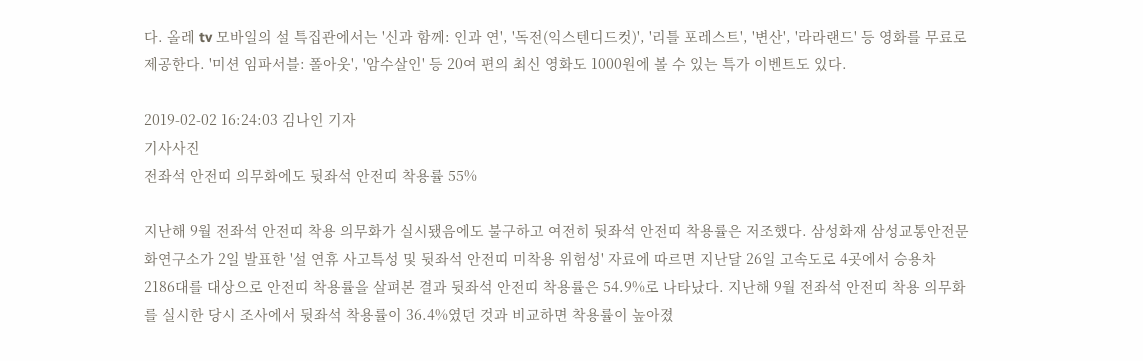다. 올레 tv 모바일의 설 특집관에서는 '신과 함께: 인과 연', '독전(익스텐디드컷)', '리틀 포레스트', '변산', '라라랜드' 등 영화를 무료로 제공한다. '미션 임파서블: 폴아웃', '암수살인' 등 20여 편의 최신 영화도 1000원에 볼 수 있는 특가 이벤트도 있다.

2019-02-02 16:24:03 김나인 기자
기사사진
전좌석 안전띠 의무화에도 뒷좌석 안전띠 착용률 55%

지난해 9월 전좌석 안전띠 착용 의무화가 실시됐음에도 불구하고 여전히 뒷좌석 안전띠 착용률은 저조했다. 삼성화재 삼성교통안전문화연구소가 2일 발표한 '설 연휴 사고특성 및 뒷좌석 안전띠 미착용 위험성' 자료에 따르면 지난달 26일 고속도로 4곳에서 승용차 2186대를 대상으로 안전띠 착용률을 살펴본 결과 뒷좌석 안전띠 착용률은 54.9%로 나타났다. 지난해 9월 전좌석 안전띠 착용 의무화를 실시한 당시 조사에서 뒷좌석 착용률이 36.4%였던 것과 비교하면 착용률이 높아졌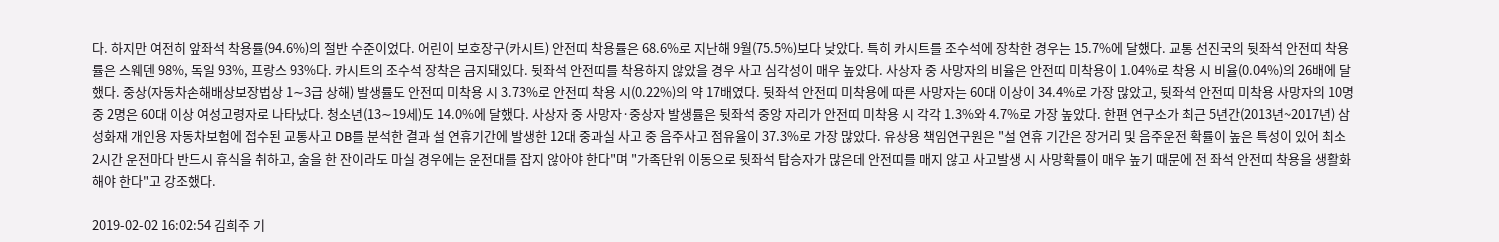다. 하지만 여전히 앞좌석 착용률(94.6%)의 절반 수준이었다. 어린이 보호장구(카시트) 안전띠 착용률은 68.6%로 지난해 9월(75.5%)보다 낮았다. 특히 카시트를 조수석에 장착한 경우는 15.7%에 달했다. 교통 선진국의 뒷좌석 안전띠 착용률은 스웨덴 98%, 독일 93%, 프랑스 93%다. 카시트의 조수석 장착은 금지돼있다. 뒷좌석 안전띠를 착용하지 않았을 경우 사고 심각성이 매우 높았다. 사상자 중 사망자의 비율은 안전띠 미착용이 1.04%로 착용 시 비율(0.04%)의 26배에 달했다. 중상(자동차손해배상보장법상 1∼3급 상해) 발생률도 안전띠 미착용 시 3.73%로 안전띠 착용 시(0.22%)의 약 17배였다. 뒷좌석 안전띠 미착용에 따른 사망자는 60대 이상이 34.4%로 가장 많았고, 뒷좌석 안전띠 미착용 사망자의 10명 중 2명은 60대 이상 여성고령자로 나타났다. 청소년(13∼19세)도 14.0%에 달했다. 사상자 중 사망자·중상자 발생률은 뒷좌석 중앙 자리가 안전띠 미착용 시 각각 1.3%와 4.7%로 가장 높았다. 한편 연구소가 최근 5년간(2013년~2017년) 삼성화재 개인용 자동차보험에 접수된 교통사고 DB를 분석한 결과 설 연휴기간에 발생한 12대 중과실 사고 중 음주사고 점유율이 37.3%로 가장 많았다. 유상용 책임연구원은 "설 연휴 기간은 장거리 및 음주운전 확률이 높은 특성이 있어 최소 2시간 운전마다 반드시 휴식을 취하고, 술을 한 잔이라도 마실 경우에는 운전대를 잡지 않아야 한다"며 "가족단위 이동으로 뒷좌석 탑승자가 많은데 안전띠를 매지 않고 사고발생 시 사망확률이 매우 높기 때문에 전 좌석 안전띠 착용을 생활화 해야 한다"고 강조했다.

2019-02-02 16:02:54 김희주 기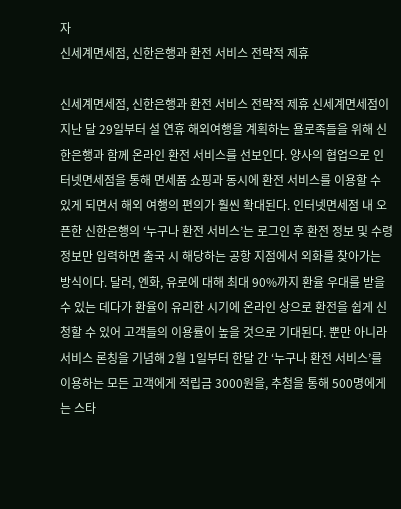자
신세계면세점, 신한은행과 환전 서비스 전략적 제휴

신세계면세점, 신한은행과 환전 서비스 전략적 제휴 신세계면세점이 지난 달 29일부터 설 연휴 해외여행을 계획하는 욜로족들을 위해 신한은행과 함께 온라인 환전 서비스를 선보인다. 양사의 협업으로 인터넷면세점을 통해 면세품 쇼핑과 동시에 환전 서비스를 이용할 수 있게 되면서 해외 여행의 편의가 훨씬 확대된다. 인터넷면세점 내 오픈한 신한은행의 ‘누구나 환전 서비스’는 로그인 후 환전 정보 및 수령 정보만 입력하면 출국 시 해당하는 공항 지점에서 외화를 찾아가는 방식이다. 달러, 엔화, 유로에 대해 최대 90%까지 환율 우대를 받을 수 있는 데다가 환율이 유리한 시기에 온라인 상으로 환전을 쉽게 신청할 수 있어 고객들의 이용률이 높을 것으로 기대된다. 뿐만 아니라 서비스 론칭을 기념해 2월 1일부터 한달 간 ‘누구나 환전 서비스’를 이용하는 모든 고객에게 적립금 3000원을, 추첨을 통해 500명에게는 스타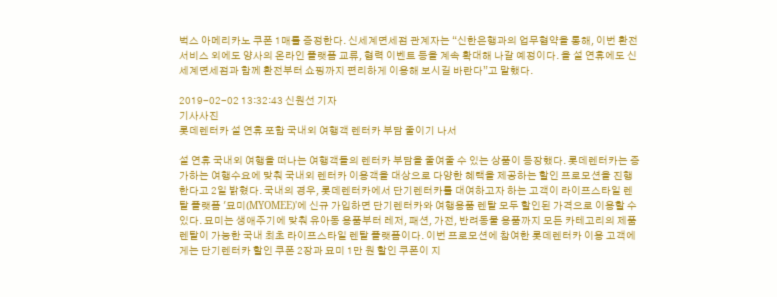벅스 아메리카노 쿠폰 1매를 증정한다. 신세계면세점 관계자는 “신한은행과의 업무협약을 통해, 이번 환전 서비스 외에도 양사의 온라인 플랫폼 교류, 협력 이벤트 등을 계속 확대해 나갈 예정이다. 올 설 연휴에도 신세계면세점과 함께 환전부터 쇼핑까지 편리하게 이용해 보시길 바란다”고 말했다.

2019-02-02 13:32:43 신원선 기자
기사사진
롯데렌터카 설 연휴 포함 국내외 여행객 렌터카 부담 줄이기 나서

설 연휴 국내외 여행을 떠나는 여행객들의 렌터카 부담을 줄여줄 수 있는 상품이 등장했다. 롯데렌터카는 증가하는 여행수요에 맞춰 국내외 렌터카 이용객을 대상으로 다양한 혜택을 제공하는 할인 프로모션을 진행한다고 2일 밝혔다. 국내의 경우, 롯데렌터카에서 단기렌터카를 대여하고자 하는 고객이 라이프스타일 렌탈 플랫폼 '묘미(MYOMEE)'에 신규 가입하면 단기렌터카와 여행용품 렌탈 모두 할인된 가격으로 이용할 수 있다. 묘미는 생애주기에 맞춰 유아동 용품부터 레저, 패션, 가전, 반려동물 용품까지 모든 카테고리의 제품 렌탈이 가능한 국내 최초 라이프스타일 렌탈 플랫폼이다. 이번 프로모션에 참여한 롯데렌터카 이용 고객에게는 단기렌터카 할인 쿠폰 2장과 묘미 1만 원 할인 쿠폰이 지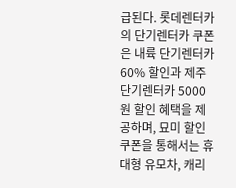급된다. 롯데렌터카의 단기렌터카 쿠폰은 내륙 단기렌터카 60% 할인과 제주 단기렌터카 5000원 할인 혜택을 제공하며, 묘미 할인 쿠폰을 통해서는 휴대형 유모차, 캐리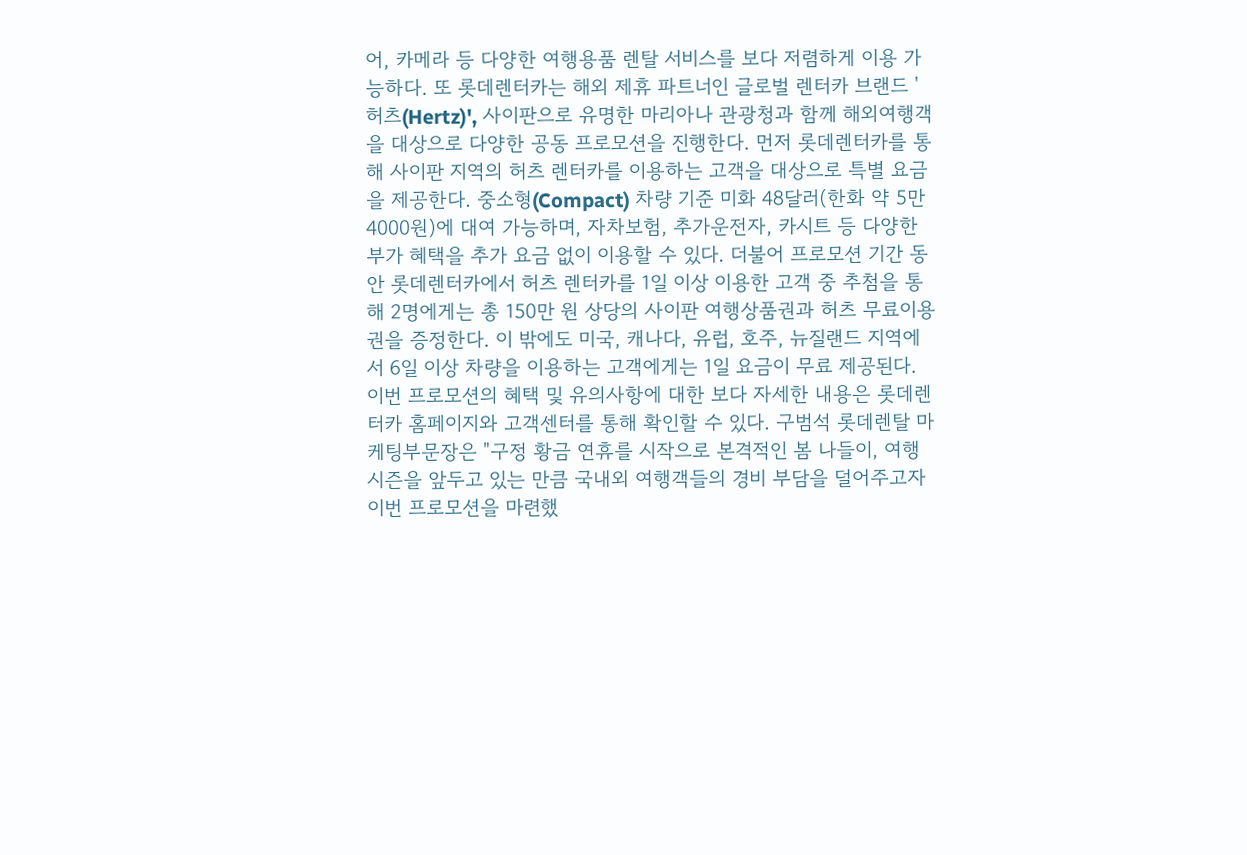어, 카메라 등 다양한 여행용품 렌탈 서비스를 보다 저렴하게 이용 가능하다. 또 롯데렌터카는 해외 제휴 파트너인 글로벌 렌터카 브랜드 '허츠(Hertz)', 사이판으로 유명한 마리아나 관광청과 함께 해외여행객을 대상으로 다양한 공동 프로모션을 진행한다. 먼저 롯데렌터카를 통해 사이판 지역의 허츠 렌터카를 이용하는 고객을 대상으로 특별 요금을 제공한다. 중소형(Compact) 차량 기준 미화 48달러(한화 약 5만4000원)에 대여 가능하며, 자차보험, 추가운전자, 카시트 등 다양한 부가 혜택을 추가 요금 없이 이용할 수 있다. 더불어 프로모션 기간 동안 롯데렌터카에서 허츠 렌터카를 1일 이상 이용한 고객 중 추첨을 통해 2명에게는 총 150만 원 상당의 사이판 여행상품권과 허츠 무료이용권을 증정한다. 이 밖에도 미국, 캐나다, 유럽, 호주, 뉴질랜드 지역에서 6일 이상 차량을 이용하는 고객에게는 1일 요금이 무료 제공된다. 이번 프로모션의 혜택 및 유의사항에 대한 보다 자세한 내용은 롯데렌터카 홈페이지와 고객센터를 통해 확인할 수 있다. 구범석 롯데렌탈 마케팅부문장은 "구정 황금 연휴를 시작으로 본격적인 봄 나들이, 여행 시즌을 앞두고 있는 만큼 국내외 여행객들의 경비 부담을 덜어주고자 이번 프로모션을 마련했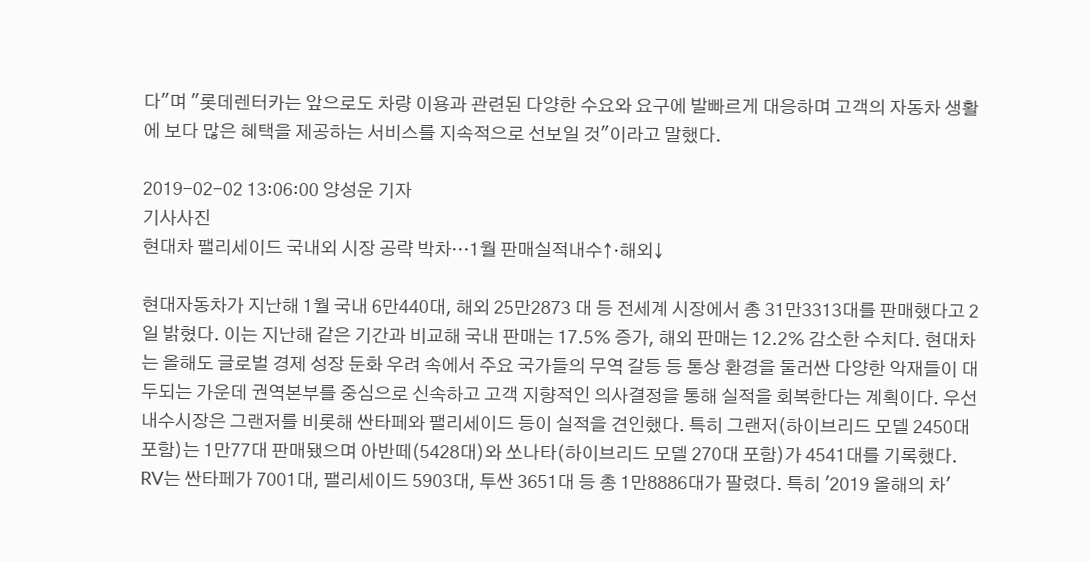다"며 "롯데렌터카는 앞으로도 차량 이용과 관련된 다양한 수요와 요구에 발빠르게 대응하며 고객의 자동차 생활에 보다 많은 혜택을 제공하는 서비스를 지속적으로 선보일 것"이라고 말했다.

2019-02-02 13:06:00 양성운 기자
기사사진
현대차 팰리세이드 국내외 시장 공략 박차…1월 판매실적내수↑·해외↓

현대자동차가 지난해 1월 국내 6만440대, 해외 25만2873 대 등 전세계 시장에서 총 31만3313대를 판매했다고 2일 밝혔다. 이는 지난해 같은 기간과 비교해 국내 판매는 17.5% 증가, 해외 판매는 12.2% 감소한 수치다. 현대차는 올해도 글로벌 경제 성장 둔화 우려 속에서 주요 국가들의 무역 갈등 등 통상 환경을 둘러싼 다양한 악재들이 대두되는 가운데 권역본부를 중심으로 신속하고 고객 지향적인 의사결정을 통해 실적을 회복한다는 계획이다. 우선 내수시장은 그랜저를 비롯해 싼타페와 팰리세이드 등이 실적을 견인했다. 특히 그랜저(하이브리드 모델 2450대 포함)는 1만77대 판매됐으며 아반떼(5428대)와 쏘나타(하이브리드 모델 270대 포함)가 4541대를 기록했다. RV는 싼타페가 7001대, 팰리세이드 5903대, 투싼 3651대 등 총 1만8886대가 팔렸다. 특히 '2019 올해의 차'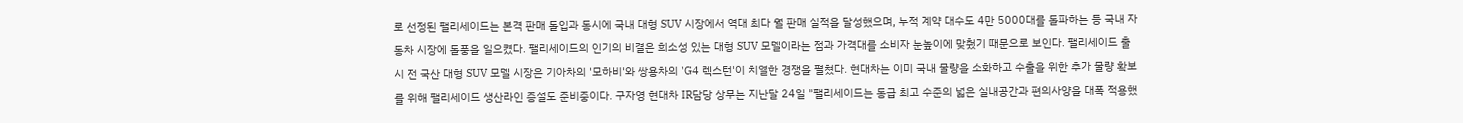로 선정된 팰리세이드는 본격 판매 돌입과 동시에 국내 대형 SUV 시장에서 역대 최다 월 판매 실적을 달성했으며, 누적 계약 대수도 4만 5000대를 돌파하는 등 국내 자동차 시장에 돌풍을 일으켰다. 팰리세이드의 인기의 비결은 희소성 있는 대형 SUV 모델이라는 점과 가격대를 소비자 눈높이에 맞췄기 때문으로 보인다. 팰리세이드 출시 전 국산 대형 SUV 모델 시장은 기아차의 '모하비'와 쌍용차의 'G4 렉스턴'이 치열한 경쟁을 펼쳤다. 현대차는 이미 국내 물량을 소화하고 수출을 위한 추가 물량 확보를 위해 팰리세이드 생산라인 증설도 준비중이다. 구자영 현대차 IR담당 상무는 지난달 24일 "팰리세이드는 동급 최고 수준의 넓은 실내공간과 편의사양을 대폭 적용했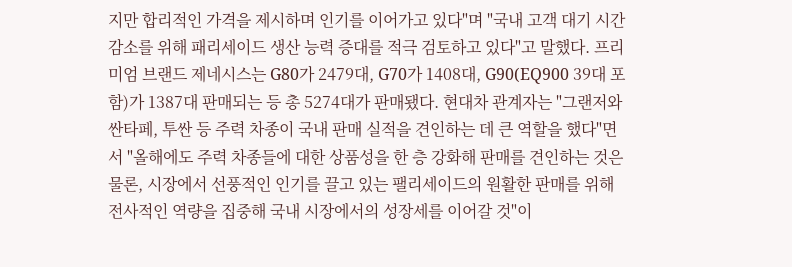지만 합리적인 가격을 제시하며 인기를 이어가고 있다"며 "국내 고객 대기 시간 감소를 위해 패리세이드 생산 능력 증대를 적극 검토하고 있다"고 말했다. 프리미엄 브랜드 제네시스는 G80가 2479대, G70가 1408대, G90(EQ900 39대 포함)가 1387대 판매되는 등 총 5274대가 판매됐다. 현대차 관계자는 "그랜저와 싼타페, 투싼 등 주력 차종이 국내 판매 실적을 견인하는 데 큰 역할을 했다"면서 "올해에도 주력 차종들에 대한 상품성을 한 층 강화해 판매를 견인하는 것은 물론, 시장에서 선풍적인 인기를 끌고 있는 팰리세이드의 원활한 판매를 위해 전사적인 역량을 집중해 국내 시장에서의 성장세를 이어갈 것"이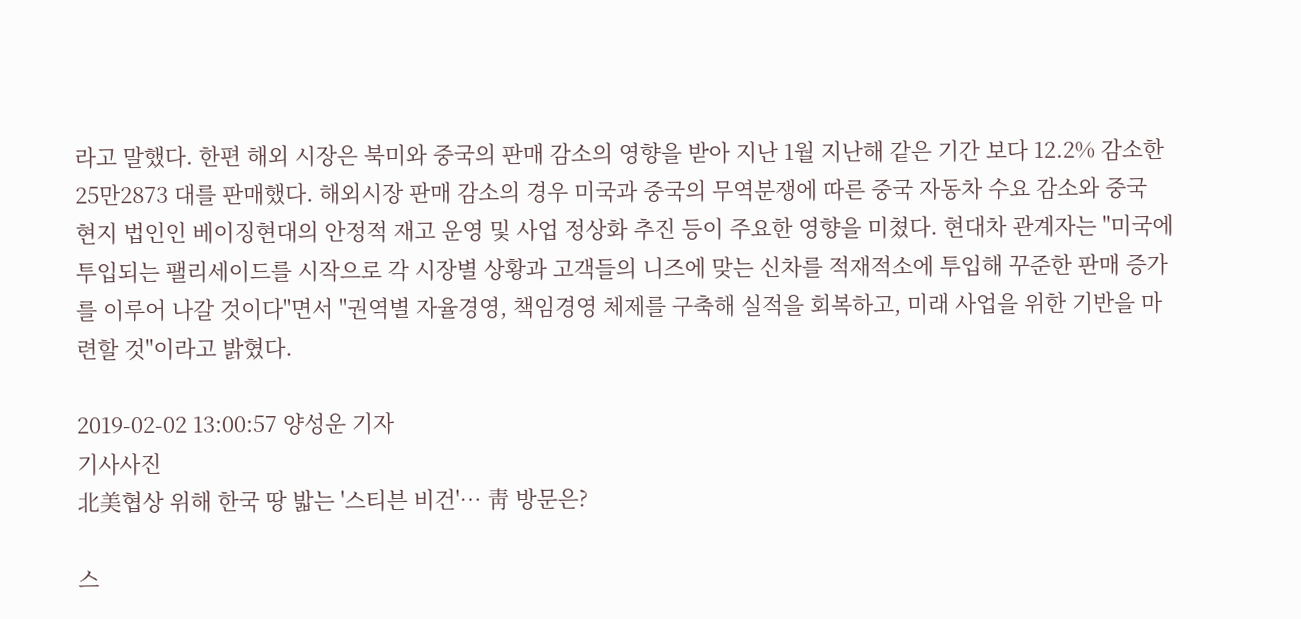라고 말했다. 한편 해외 시장은 북미와 중국의 판매 감소의 영향을 받아 지난 1월 지난해 같은 기간 보다 12.2% 감소한 25만2873 대를 판매했다. 해외시장 판매 감소의 경우 미국과 중국의 무역분쟁에 따른 중국 자동차 수요 감소와 중국 현지 법인인 베이징현대의 안정적 재고 운영 및 사업 정상화 추진 등이 주요한 영향을 미쳤다. 현대차 관계자는 "미국에 투입되는 팰리세이드를 시작으로 각 시장별 상황과 고객들의 니즈에 맞는 신차를 적재적소에 투입해 꾸준한 판매 증가를 이루어 나갈 것이다"면서 "권역별 자율경영, 책임경영 체제를 구축해 실적을 회복하고, 미래 사업을 위한 기반을 마련할 것"이라고 밝혔다.

2019-02-02 13:00:57 양성운 기자
기사사진
北美협상 위해 한국 땅 밟는 '스티븐 비건'… 靑 방문은?

스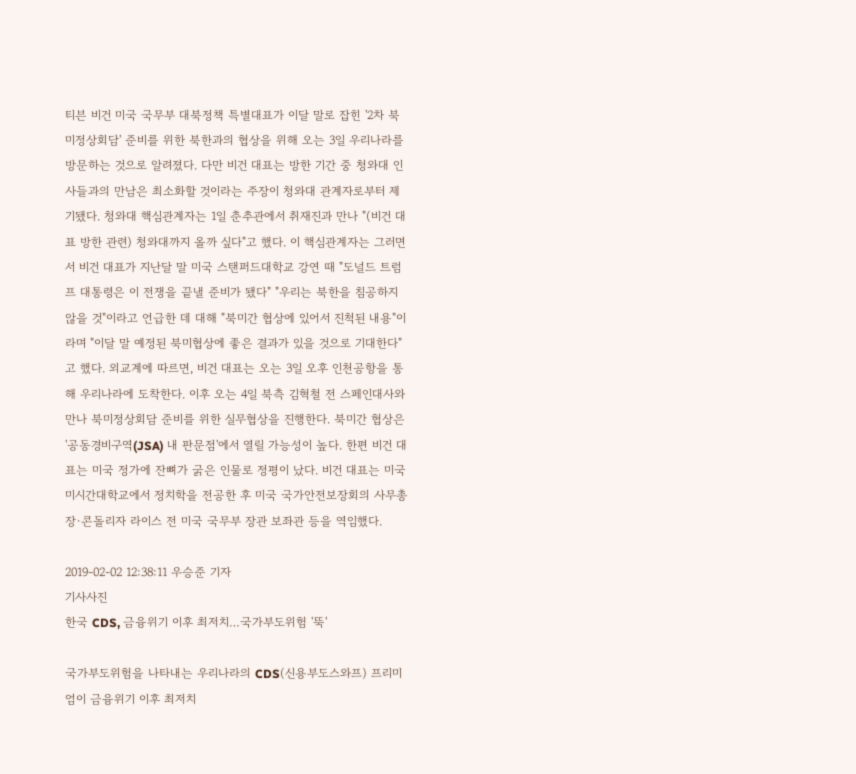티븐 비건 미국 국무부 대북정책 특별대표가 이달 말로 잡힌 '2차 북미정상회담' 준비를 위한 북한과의 협상을 위해 오는 3일 우리나라를 방문하는 것으로 알려졌다. 다만 비건 대표는 방한 기간 중 청와대 인사들과의 만남은 최소화할 것이라는 주장이 청와대 관계자로부터 제기됐다. 청와대 핵심관계자는 1일 춘추관에서 취재진과 만나 "(비건 대표 방한 관련) 청와대까지 올까 싶다"고 했다. 이 핵심관계자는 그러면서 비건 대표가 지난달 말 미국 스탠퍼드대학교 강연 때 "도널드 트럼프 대통령은 이 전쟁을 끝낼 준비가 됐다" "우리는 북한을 침공하지 않을 것"이라고 언급한 데 대해 "북미간 협상에 있어서 진척된 내용"이라며 "이달 말 예정된 북미협상에 좋은 결과가 있을 것으로 기대한다"고 했다. 외교계에 따르면, 비건 대표는 오는 3일 오후 인천공항을 통해 우리나라에 도착한다. 이후 오는 4일 북측 김혁철 전 스페인대사와 만나 북미정상회담 준비를 위한 실무협상을 진행한다. 북미간 협상은 '공동경비구역(JSA) 내 판문점'에서 열릴 가능성이 높다. 한편 비건 대표는 미국 정가에 잔뼈가 굵은 인물로 정평이 났다. 비건 대표는 미국 미시간대학교에서 정치학을 전공한 후 미국 국가안전보장회의 사무총장·콘돌리자 라이스 전 미국 국무부 장관 보좌관 등을 역임했다.

2019-02-02 12:38:11 우승준 기자
기사사진
한국 CDS, 금융위기 이후 최저치…국가부도위험 '뚝'

국가부도위험을 나타내는 우리나라의 CDS(신용부도스와프) 프리미엄이 금융위기 이후 최저치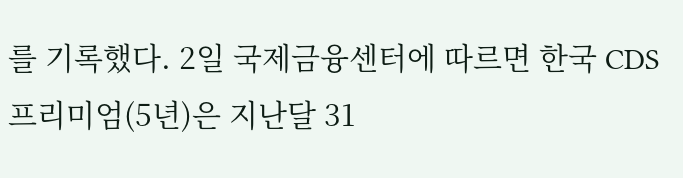를 기록했다. 2일 국제금융센터에 따르면 한국 CDS 프리미엄(5년)은 지난달 31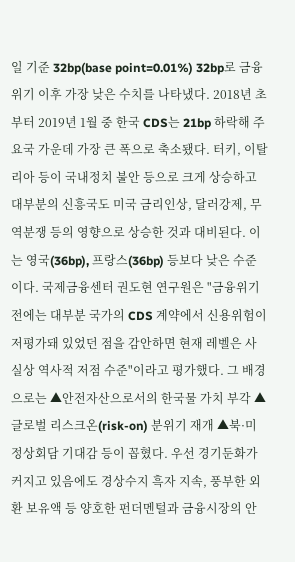일 기준 32bp(base point=0.01%) 32bp로 금융위기 이후 가장 낮은 수치를 나타냈다. 2018년 초부터 2019년 1월 중 한국 CDS는 21bp 하락해 주요국 가운데 가장 큰 폭으로 축소됐다. 터키, 이탈리아 등이 국내정치 불안 등으로 크게 상승하고 대부분의 신흥국도 미국 금리인상, 달러강제, 무역분쟁 등의 영향으로 상승한 것과 대비된다. 이는 영국(36bp), 프랑스(36bp) 등보다 낮은 수준이다. 국제금융센터 권도현 연구원은 "금융위기 전에는 대부분 국가의 CDS 계약에서 신용위험이 저평가돼 있었던 점을 감안하면 현재 레벨은 사실상 역사적 저점 수준"이라고 평가했다. 그 배경으로는 ▲안전자산으로서의 한국물 가치 부각 ▲글로벌 리스크온(risk-on) 분위기 재개 ▲북·미 정상회담 기대감 등이 꼽혔다. 우선 경기둔화가 커지고 있음에도 경상수지 흑자 지속, 풍부한 외환 보유액 등 양호한 펀더멘털과 금융시장의 안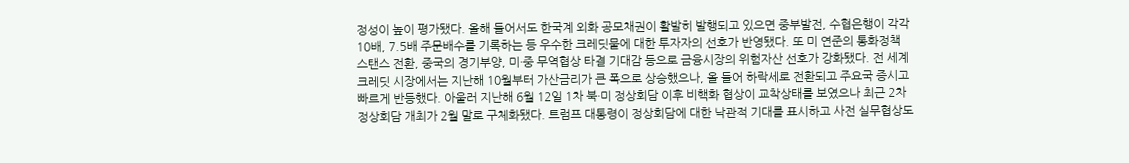정성이 높이 평가됐다. 올해 들어서도 한국계 외화 공모채권이 활발히 발행되고 있으면 중부발전, 수협은행이 각각 10배, 7.5배 주문배수를 기록하는 등 우수한 크레딧물에 대한 투자자의 선호가 반영됐다. 또 미 연준의 통화정책 스탠스 전환, 중국의 경기부양, 미·중 무역협상 타결 기대감 등으로 금융시장의 위험자산 선호가 강화됐다. 전 세계 크레딧 시장에서는 지난해 10월부터 가산금리가 큰 폭으로 상승했으나, 올 들어 하락세로 전환되고 주요국 증시고 빠르게 반등했다. 아울러 지난해 6월 12일 1차 북·미 정상회담 이후 비핵화 협상이 교착상태를 보였으나 최근 2차 정상회담 개최가 2월 말로 구체화됐다. 트럼프 대통령이 정상회담에 대한 낙관적 기대를 표시하고 사전 실무협상도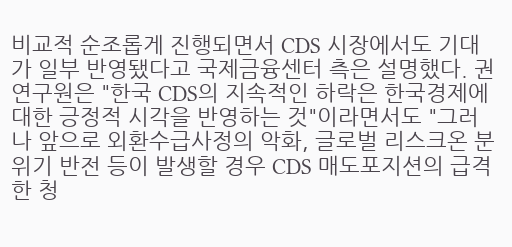비교적 순조롭게 진행되면서 CDS 시장에서도 기대가 일부 반영됐다고 국제금융센터 측은 설명했다. 권 연구원은 "한국 CDS의 지속적인 하락은 한국경제에 대한 긍정적 시각을 반영하는 것"이라면서도 "그러나 앞으로 외환수급사정의 악화, 글로벌 리스크온 분위기 반전 등이 발생할 경우 CDS 매도포지션의 급격한 청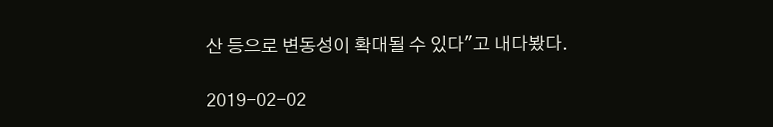산 등으로 변동성이 확대될 수 있다"고 내다봤다.

2019-02-02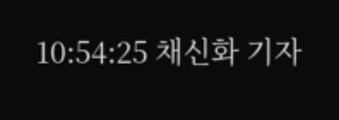10:54:25 채신화 기자